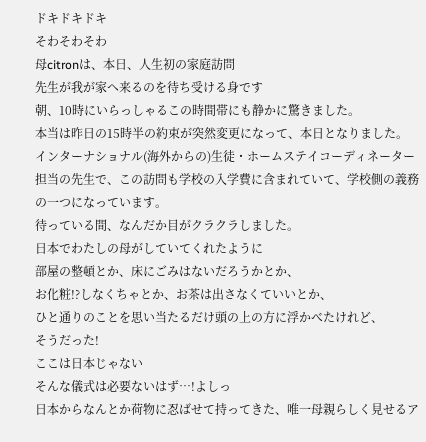ドキドキドキ
そわそわそわ
母citronは、本日、人生初の家庭訪問
先生が我が家へ来るのを待ち受ける身です
朝、10時にいらっしゃるこの時間帯にも静かに驚きました。
本当は昨日の15時半の約束が突然変更になって、本日となりました。
インターナショナル(海外からの)生徒・ホームステイコーディネーター担当の先生で、この訪問も学校の入学費に含まれていて、学校側の義務の一つになっています。
待っている間、なんだか目がクラクラしました。
日本でわたしの母がしていてくれたように
部屋の整頓とか、床にごみはないだろうかとか、
お化粧!?しなくちゃとか、お茶は出さなくていいとか、
ひと通りのことを思い当たるだけ頭の上の方に浮かべたけれど、
そうだった!
ここは日本じゃない
そんな儀式は必要ないはず…!よしっ
日本からなんとか荷物に忍ばせて持ってきた、唯一母親らしく見せるア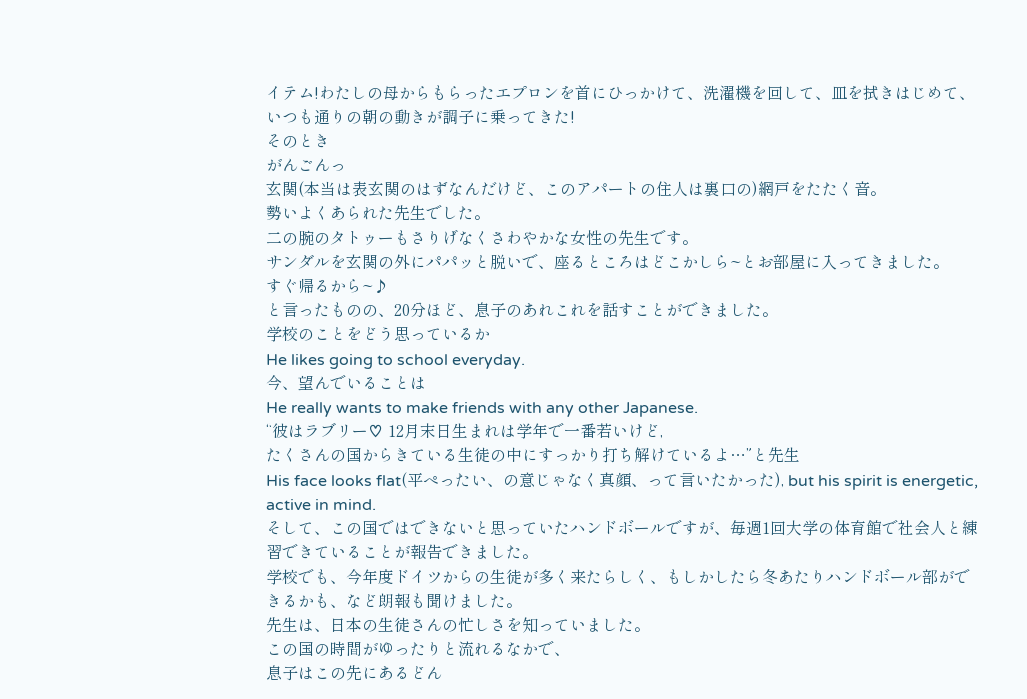イテム!わたしの母からもらったエプロンを首にひっかけて、洗濯機を回して、皿を拭きはじめて、いつも通りの朝の動きが調子に乗ってきた!
そのとき
がんごんっ
玄関(本当は表玄関のはずなんだけど、このアパートの住人は裏口の)網戸をたたく音。
勢いよくあられた先生でした。
二の腕のタトゥーもさりげなくさわやかな女性の先生です。
サンダルを玄関の外にパパッと脱いで、座るところはどこかしら~とお部屋に入ってきました。
すぐ帰るから~♪
と言ったものの、20分ほど、息子のあれこれを話すことができました。
学校のことをどう思っているか
He likes going to school everyday.
今、望んでいることは
He really wants to make friends with any other Japanese.
“彼はラブリー♡ 12月末日生まれは学年で一番若いけど,
たくさんの国からきている生徒の中にすっかり打ち解けているよ…”と先生
His face looks flat(平ぺったい、の意じゃなく真顔、って言いたかった), but his spirit is energetic, active in mind.
そして、この国ではできないと思っていたハンドボールですが、毎週1回大学の体育館で社会人と練習できていることが報告できました。
学校でも、今年度ドイツからの生徒が多く来たらしく、もしかしたら冬あたりハンドボール部ができるかも、など朗報も聞けました。
先生は、日本の生徒さんの忙しさを知っていました。
この国の時間がゆったりと流れるなかで、
息子はこの先にあるどん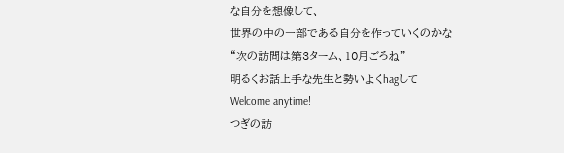な自分を想像して、
世界の中の一部である自分を作っていくのかな
“次の訪問は第3ターム、10月ごろね”
明るくお話上手な先生と勢いよくhagして
Welcome anytime!
つぎの訪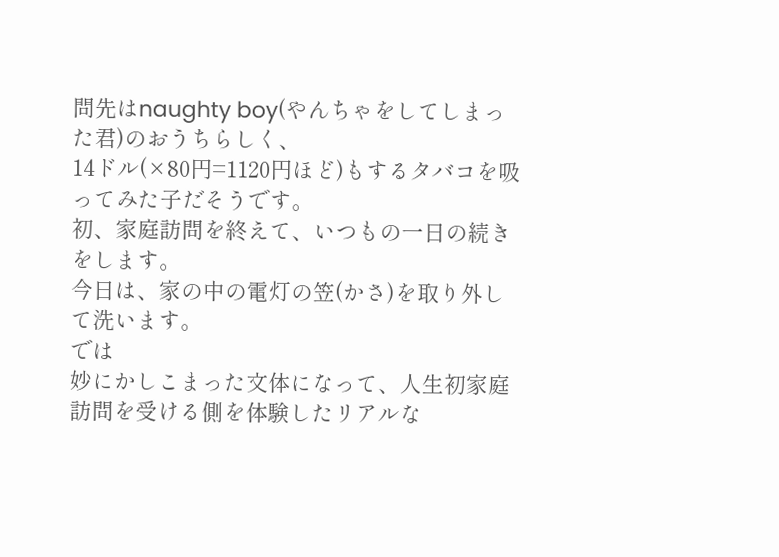問先はnaughty boy(やんちゃをしてしまった君)のおうちらしく、
14ドル(×80円=1120円ほど)もするタバコを吸ってみた子だそうです。
初、家庭訪問を終えて、いつもの一日の続きをします。
今日は、家の中の電灯の笠(かさ)を取り外して洗います。
では
妙にかしこまった文体になって、人生初家庭訪問を受ける側を体験したリアルな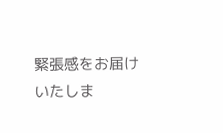緊張感をお届けいたしま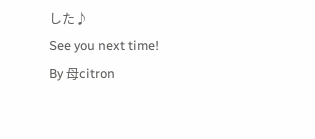した♪
See you next time!
By 母citron